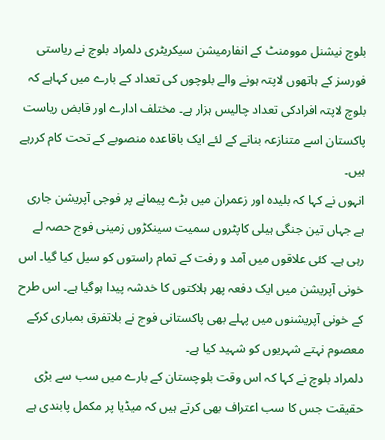بلوچ نیشنل موومنٹ کے انفارمیشن سیکریٹری دلمراد بلوچ نے ریاستی فورسز کے ہاتھوں لاپتہ ہونے والے بلوچوں کی تعداد کے بارے میں کہاہے کہ بلوچ لاپتہ افرادکی تعداد چالیس ہزار ہے۔ مختلف ادارے اور قابض ریاست پاکستان اسے متنازعہ بنانے کے لئے ایک باقاعدہ منصوبے کے تحت کام کررہے ہیں۔
انہوں نے کہا کہ بلیدہ اور زعمران میں بڑے پیمانے پر فوجی آپریشن جاری ہے جہاں تین جنگی ہیلی کاپٹروں سمیت سینکڑوں زمینی فوج حصہ لے رہی ہے۔ کئی علاقوں میں آمد و رفت کے تمام راستوں کو سیل کیا گیا۔ اس خونی آپریشن میں ایک دفعہ پھر ہلاکتوں کا خدشہ پیدا ہوگیا ہے۔ اس طرح کے خونی آپریشنوں میں پہلے بھی پاکستانی فوج نے بلاتفرق بمباری کرکے معصوم نہتے شہریوں کو شہید کیا ہے۔
دلمراد بلوچ نے کہا کہ اس وقت بلوچستان کے بارے میں سب سے بڑی حقیقت جس کا سب اعتراف بھی کرتے ہیں کہ میڈیا پر مکمل پابندی ہے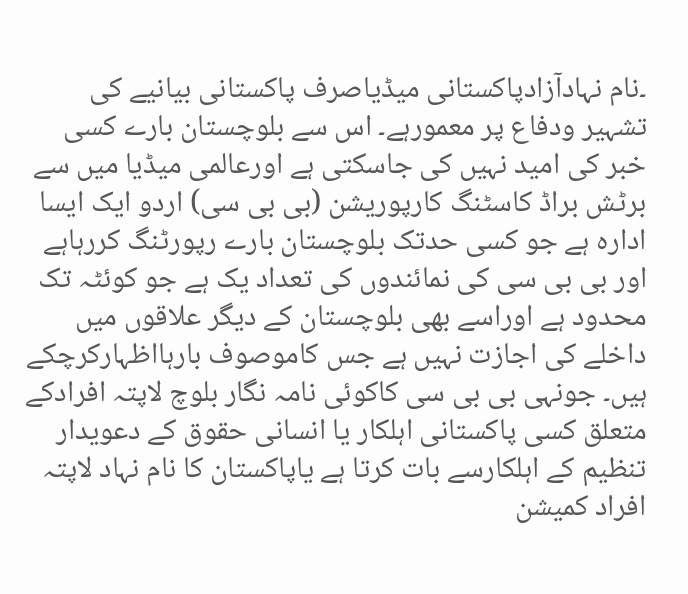۔نام نہادآزادپاکستانی میڈیاصرف پاکستانی بیانیے کی تشہیر ودفاع پر معمورہے۔ اس سے بلوچستان بارے کسی خبر کی امید نہیں کی جاسکتی ہے اورعالمی میڈیا میں سے برٹش براڈ کاسٹنگ کارپوریشن (بی بی سی) اردو ایک ایسا ادارہ ہے جو کسی حدتک بلوچستان بارے رپورٹنگ کررہاہے اور بی بی سی کی نمائندوں کی تعداد یک ہے جو کوئٹہ تک محدود ہے اوراسے بھی بلوچستان کے دیگر علاقوں میں داخلے کی اجازت نہیں ہے جس کاموصوف بارہااظہارکرچکے ہیں۔ جونہی بی بی سی کاکوئی نامہ نگار بلوچ لاپتہ افرادکے متعلق کسی پاکستانی اہلکار یا انسانی حقوق کے دعویدار تنظیم کے اہلکارسے بات کرتا ہے یاپاکستان کا نام نہاد لاپتہ افراد کمیشن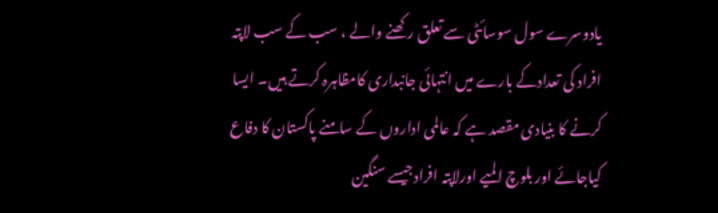یادوسرے سول سوسائٹی سے تعلق رکھنے والے ، سب کے سب لاپتہ افراد کی تعدادکے بارے میں انتہائی جانبداری کامظاہرہ کرتے ہیں۔ ایسا کرنے کا بنیادی مقصد ہے کہ عالمی اداروں کے سامنے پاکستان کا دفاع کیاجائے اور بلوچ المیے اورلاپتہ افرادجیسے سنگین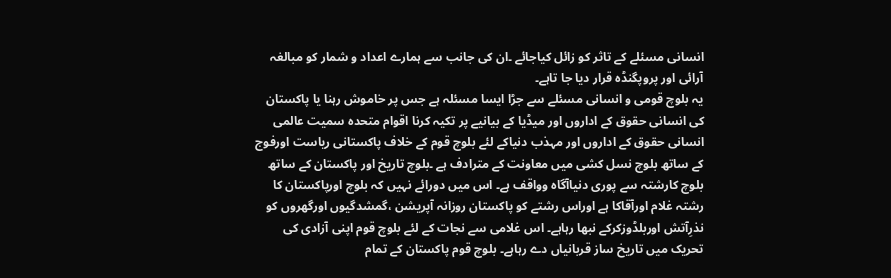انسانی مسئلے کے تاثر کو زائل کیاجائے ۔ان کی جانب سے ہمارے اعداد و شمار کو مبالغہ آرائی اور پروپگنڈہ قرار دیا جا تاہے۔
یہ بلوچ قومی و انسانی مسئلے سے جڑا ایسا مسئلہ ہے جس پر خاموش رہنا یا پاکستان کی انسانی حقوق کے اداروں اور میڈیا کے بیانیے پر تکیہ کرنا اقوام متحدہ سمیت عالمی انسانی حقوق کے اداروں اور مہذب دنیاکے لئے بلوچ قوم کے خلاف پاکستانی ریاست اورفوج کے ساتھ بلوچ نسل کشی میں معاونت کے مترادف ہے ۔بلوچ تاریخ اور پاکستان کے ساتھ بلوچ کارشتہ سے پوری دنیاآگاہ وواقف ہے۔ اس میں دورائے نہیں کہ بلوچ اورپاکستان کا رشتہ غلام اورآقاکا ہے اوراس رشتے کو پاکستان روزانہ آپریشن ،گمشدگیوں اورگھروں کو نذرِآتش اوربلڈوزکرکے نبھا رہاہے۔ اس غلامی سے نجات کے لئے بلوچ قوم اپنی آزادی کی تحریک میں تاریخ ساز قربانیاں دے رہاہے۔ بلوچ قوم پاکستان کے تمام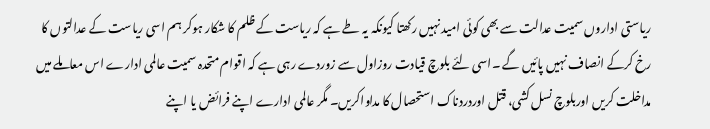ریاستی اداروں سمیت عدالت سے بھی کوئی امید نہیں رکھتا کیونکہ یہ طے ہے کہ ریاست کے ظلم کا شکار ہوکر ہم اسی ریاست کے عدالتوں کا رخ کرکے انصاف نہیں پائیں گے ۔اسی لئے بلوچ قیادت روزاول سے زوردے رہی ہے کہ اقوام متحدہ سمیت عالمی ادارے اس معاملے میں مداخلت کریں اوربلوچ نسل کشی، قتل اوردردناک استحصال کا مداواکریں۔ مگر عالمی ادارے اپنے فرائض یا اپنے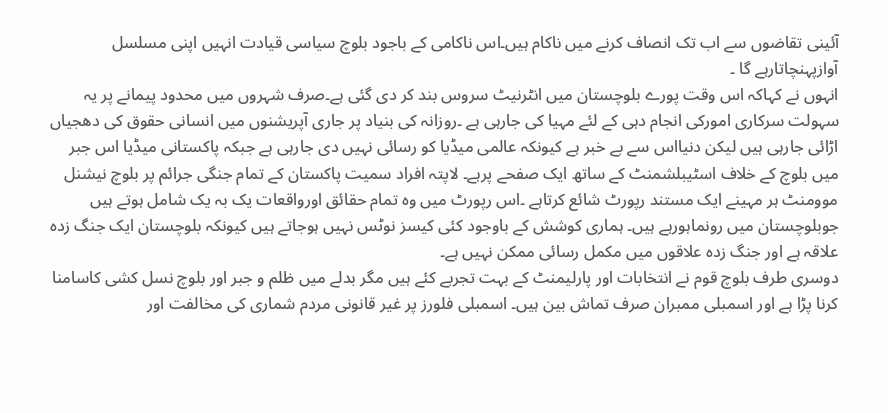آئینی تقاضوں سے اب تک انصاف کرنے میں ناکام ہیں۔اس ناکامی کے باجود بلوچ سیاسی قیادت انہیں اپنی مسلسل آوازپہنچاتارہے گا ۔
انہوں نے کہاکہ اس وقت پورے بلوچستان میں انٹرنیٹ سروس بند کر دی گئی ہے۔صرف شہروں میں محدود پیمانے پر یہ سہولت سرکاری امورکی انجام دہی کے لئے مہیا کی جارہی ہے ۔روزانہ کی بنیاد پر جاری آپریشنوں میں انسانی حقوق کی دھجیاں اڑائی جارہی ہیں لیکن دنیااس سے بے خبر ہے کیونکہ عالمی میڈیا کو رسائی نہیں دی جارہی ہے جبکہ پاکستانی میڈیا اس جبر میں بلوچ کے خلاف اسٹیبلشمنٹ کے ساتھ ایک صفحے پرہے۔ لاپتہ افراد سمیت پاکستان کے تمام جنگی جرائم پر بلوچ نیشنل موومنٹ ہر مہینے ایک مستند رپورٹ شائع کرتاہے ۔اس رپورٹ میں وہ تمام حقائق اورواقعات یک بہ یک شامل ہوتے ہیں جوبلوچستان میں رونماہورہے ہیں۔ ہماری کوشش کے باوجود کئی کیسز نوٹس نہیں ہوجاتے ہیں کیونکہ بلوچستان ایک جنگ زدہ علاقہ ہے اور جنگ زدہ علاقوں میں مکمل رسائی ممکن نہیں ہے۔
دوسری طرف بلوچ قوم نے انتخابات اور پارلیمنٹ کے بہت تجربے کئے ہیں مگر بدلے میں ظلم و جبر اور بلوچ نسل کشی کاسامنا کرنا پڑا ہے اور اسمبلی ممبران صرف تماش بین ہیں۔ اسمبلی فلورز پر غیر قانونی مردم شماری کی مخالفت اور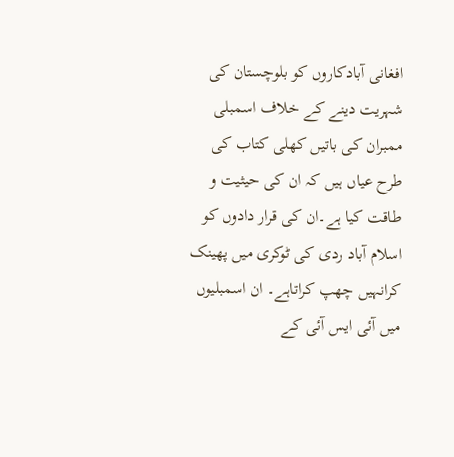افغانی آبادکاروں کو بلوچستان کی شہریت دینے کے خلاف اسمبلی ممبران کی باتیں کھلی کتاب کی طرح عیاں ہیں کہ ان کی حیثیت و طاقت کیا ہے۔ان کی قرار دادوں کو اسلام آباد ردی کی ٹوکری میں پھینک کرانہیں چھپ کراتاہے۔ ان اسمبلیوں میں آئی ایس آئی کے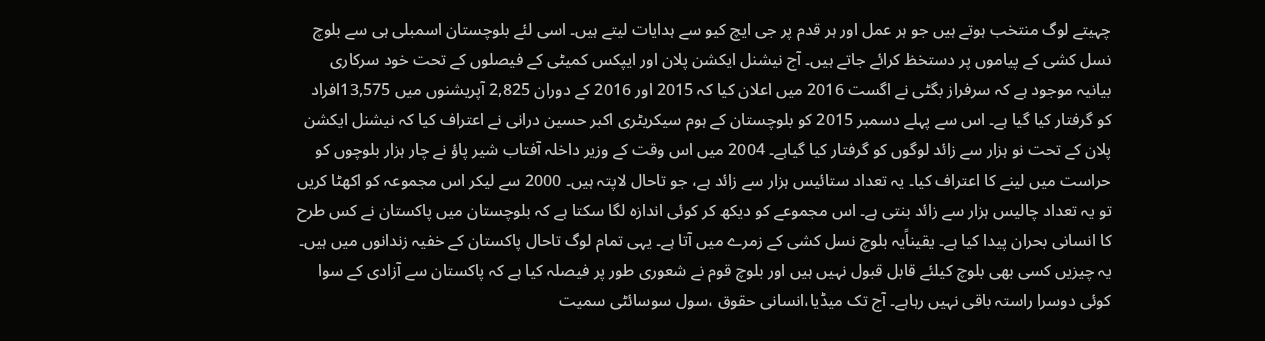چہیتے لوگ منتخب ہوتے ہیں جو ہر عمل اور ہر قدم پر جی ایچ کیو سے ہدایات لیتے ہیں۔ اسی لئے بلوچستان اسمبلی ہی سے بلوچ نسل کشی کے پیاموں پر دستخظ کرائے جاتے ہیں۔ آج نیشنل ایکشن پلان اور ایپکس کمیٹی کے فیصلوں کے تحت خود سرکاری بیانیہ موجود ہے کہ سرفراز بگٹی نے اگست 2016 میں اعلان کیا کہ 2015 اور 2016 کے دوران 2,825 آپریشنوں میں 13,575افراد کو گرفتار کیا گیا ہے۔ اس سے پہلے دسمبر 2015 کو بلوچستان کے ہوم سیکریٹری اکبر حسین درانی نے اعتراف کیا کہ نیشنل ایکشن پلان کے تحت نو ہزار سے زائد لوگوں کو گرفتار کیا گیاہے۔ 2004 میں اس وقت کے وزیر داخلہ آفتاب شیر پاؤ نے چار ہزار بلوچوں کو حراست میں لینے کا اعتراف کیا۔ یہ تعداد ستائیس ہزار سے زائد ہے، جو تاحال لاپتہ ہیں۔ 2000 سے لیکر اس مجموعہ کو اکھٹا کریں تو یہ تعداد چالیس ہزار سے زائد بنتی ہے۔ اس مجموعے کو دیکھ کر کوئی اندازہ لگا سکتا ہے کہ بلوچستان میں پاکستان نے کس طرح کا انسانی بحران پیدا کیا ہے۔ یقیناًیہ بلوچ نسل کشی کے زمرے میں آتا ہے۔ یہی تمام لوگ تاحال پاکستان کے خفیہ زندانوں میں ہیں۔ یہ چیزیں کسی بھی بلوچ کیلئے قابل قبول نہیں ہیں اور بلوچ قوم نے شعوری طور پر فیصلہ کیا ہے کہ پاکستان سے آزادی کے سوا کوئی دوسرا راستہ باقی نہیں رہاہے۔ آج تک میڈیا،انسانی حقوق ،سول سوسائٹی سمیت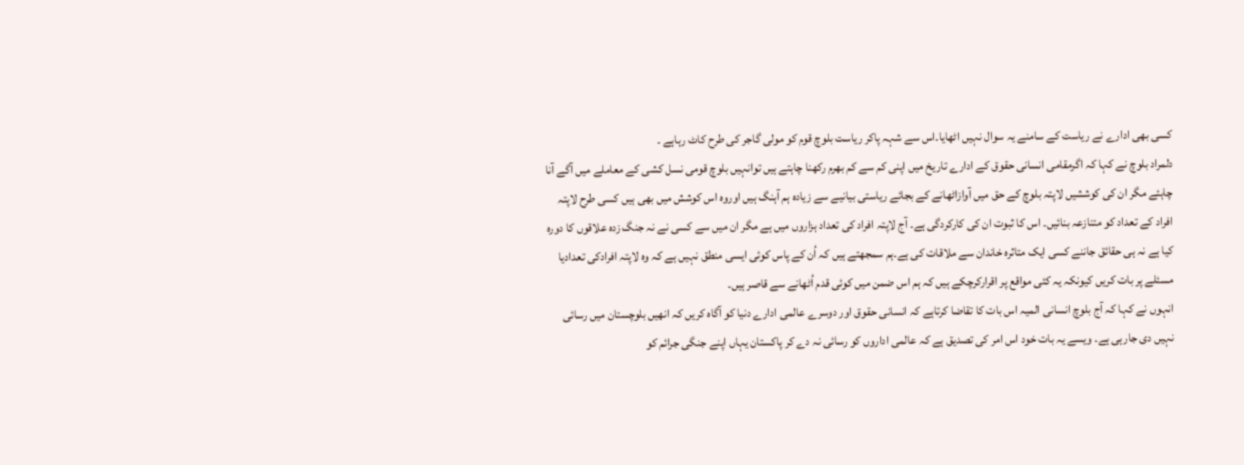کسی بھی ادارے نے ریاست کے سامنے یہ سوال نہیں اٹھایا۔اس سے شہہ پاکر ریاست بلوچ قوم کو مولی گاجر کی طرح کاٹ رہاہے ۔
دلمراد بلوچ نے کہا کہ اگرمقامی انسانی حقوق کے ادارے تاریخ میں اپنی کم سے کم بھرم رکھنا چاہتے ہیں توانہیں بلوچ قومی نسل کشی کے معاملے میں آگے آنا چاہئے مگر ان کی کوششیں لاپتہ بلوچ کے حق میں آوازاٹھانے کے بجائے ریاستی بیانیے سے زیادہ ہم آہنگ ہیں اوروہ اس کوشش میں بھی ہیں کسی طرح لاپتہ افراد کے تعداد کو متنازعہ بنائیں۔ اس کا ثبوت ان کی کارکردگی ہے۔ آج لاپتہ افراد کی تعداد ہزاروں میں ہے مگر ان میں سے کسی نے نہ جنگ زدہ علاقوں کا دورہ کیا ہے نہ ہی حقائق جاننے کسی ایک متاثرہ خاندان سے ملاقات کی ہے۔ہم سمجھتے ہیں کہ اُن کے پاس کوئی ایسی منطق نہیں ہے کہ وہ لاپتہ افرادکی تعدادیا مسئلے پر بات کریں کیونکہ یہ کئی مواقع پر اقرارکرچکے ہیں کہ ہم اس ضمن میں کوئی قدم اُٹھانے سے قاصر ہیں۔
انہوں نے کہا کہ آج بلوچ انسانی المیہ اس بات کا تقاضا کرتاہے کہ انسانی حقوق اور دوسرے عالمی ادارے دنیا کو آگاہ کریں کہ انھیں بلوچستان میں رسائی نہیں دی جارہی ہے۔ ویسے یہ بات خود اس امر کی تصدیق ہے کہ عالمی اداروں کو رسائی نہ دے کر پاکستان یہاں اپنے جنگی جرائم کو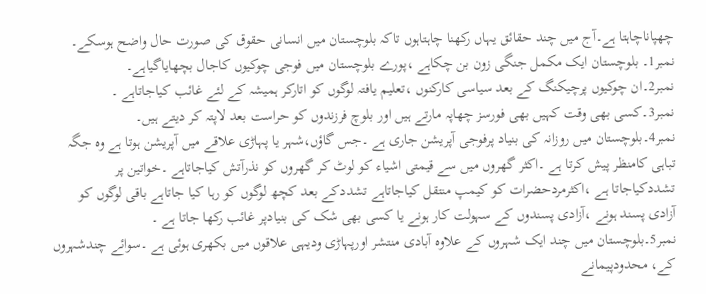چھپاناچاہتا ہے۔آج میں چند حقائق یہاں رکھنا چاہتاہوں تاکہ بلوچستان میں انسانی حقوق کی صورت حال واضح ہوسکے۔
نمبر1۔ بلوچستان ایک مکمل جنگی زون بن چکاہے ،پورے بلوچستان میں فوجی چوکیوں کاجال بچھایاگیاہے۔
نمبر2۔ان چوکیوں پرچیکنگ کے بعد سیاسی کارکنوں ،تعلیم یافتہ لوگوں کو اتارکر ہمیشہ کے لئے غائب کیاجاتاہے ۔
نمبر3۔کسی بھی وقت کہیں بھی فورسز چھاپہ مارتے ہیں اور بلوچ فرزندوں کو حراست بعد لاپتہ کر دیتے ہیں۔
نمبر4۔بلوچستان میں روزانہ کی بنیاد پرفوجی آپریشن جاری ہے ۔جس گاؤں،شہر یا پہاڑی علاقے میں آپریشن ہوتا ہے وہ جگہ تباہی کامنظر پیش کرتا ہے ۔اکثر گھروں میں سے قیمتی اشیاء کو لوٹ کر گھروں کو نذرآتش کیاجاتاہے ۔خواتین پر تشددکیاجاتا ہے ،اکثرمردحضرات کو کیمپ منتقل کیاجاتاہے تشددکے بعد کچھ لوگوں کو رہا کیا جاتاہے باقی لوگوں کو آزادی پسند ہونے ،آزادی پسندوں کے سہولت کار ہونے یا کسی بھی شک کی بنیادپر غائب رکھا جاتا ہے ۔
نمبر5۔بلوچستان میں چند ایک شہروں کے علاوہ آبادی منتشر اورپہاڑی ودیہی علاقوں میں بکھری ہوئی ہے ۔سوائے چندشہروں کے، محدودپیمانے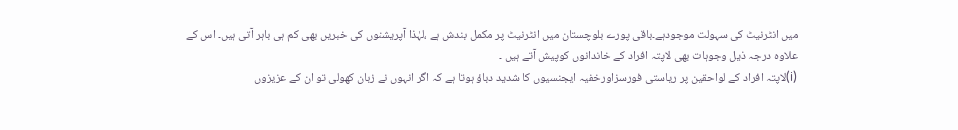میں انٹرنیٹ کی سہولت موجودہے۔باقی پورے بلوچستان میں انٹرنیٹ پر مکمل بندش ہے ،لہٰذا آپریشنوں کی خبریں بھی کم ہی باہر آتی ہیں۔ اس کے علاوہ درجہ ذیل وجوہات بھی لاپتہ افراد کے خاندانوں کوپیش آتے ہیں ۔
(i)لاپتہ افراد کے لواحقین پر ریاستی فورسزاورخفیہ ایجنسیوں کا شدید دباؤ ہوتا ہے کہ اگر انہوں نے زبان کھولی تو ان کے عزیزوں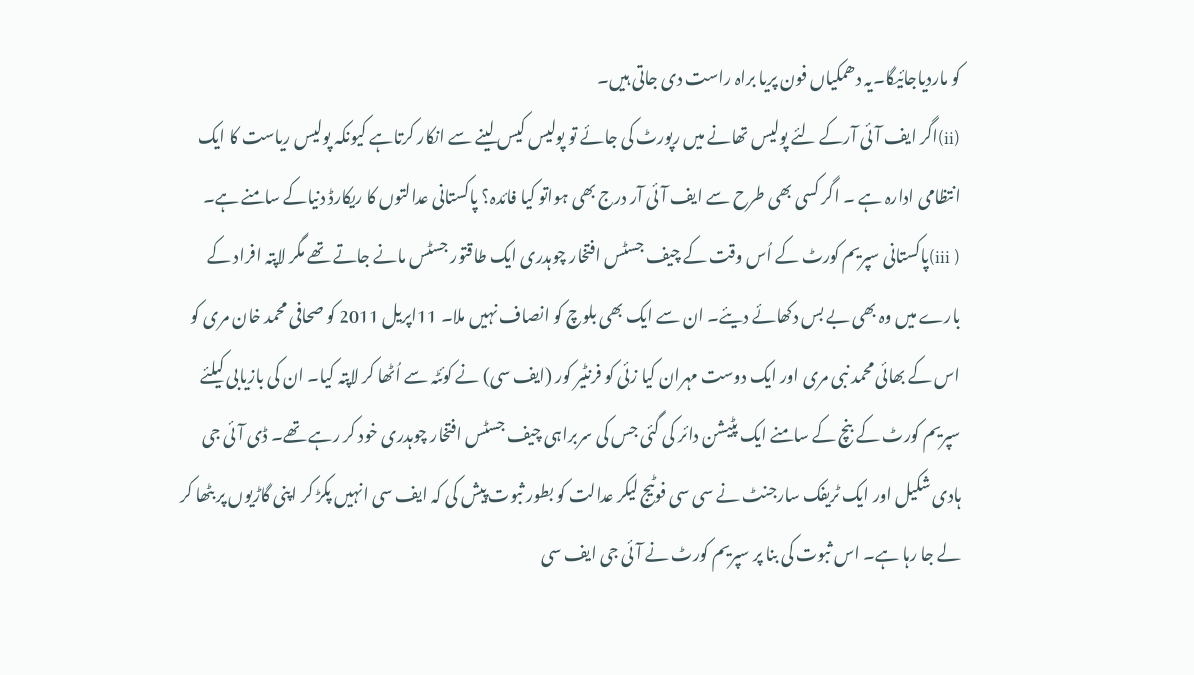کو ماردیاجائیگا۔یہ دھمکیاں فون پریا براہ راست دی جاتی ہیں۔
(ii)اگر ایف آئی آرکے لئے پولیس تھانے میں رپورٹ کی جائے تو پولیس کیس لینے سے انکار کرتاہے کیونکہ پولیس ریاست کا ایک انتظامی ادارہ ہے ۔ اگر کسی بھی طرح سے ایف آئی آر درج بھی ہواتو کیا فائدہ؟ پاکستانی عدالتوں کا ریکارڈ دنیاکے سامنے ہے۔
( iii)پاکستانی سپریم کورٹ کے اُس وقت کے چیف جسٹس افتخار چوہدری ایک طاقتور جسٹس مانے جاتے تھے مگر لاپتہ افراد کے بارے میں وہ بھی بے بس دکھائے دیئے۔ ان سے ایک بھی بلوچ کو انصاف نہیں ملا۔ 11اپریل 2011 کو صحافی محمد خان مری کو اس کے بھائی محمد نبی مری اور ایک دوست مہران کیا زئی کو فرنٹیر کور (ایف سی) نے کوئٹہ سے اُٹھا کر لاپتہ کیا۔ ان کی بازیابی کیلئے سپریم کورٹ کے بنچ کے سامنے ایک پٹیشن دائر کی گئی جس کی سربراہی چیف جسٹس افتخار چوہدری خود کر رہے تھے۔ ڈی آئی جی ہادی شکیل اور ایک ٹریفک سارجنٹ نے سی سی فوٹیج لیکر عدالت کو بطور ثبوت پیش کی کہ ایف سی انہیں پکڑ کر اپنی گاڑیوں پر بٹھا کر لے جا رہا ہے۔ اس ثبوت کی بنا پر سپریم کورٹ نے آئی جی ایف سی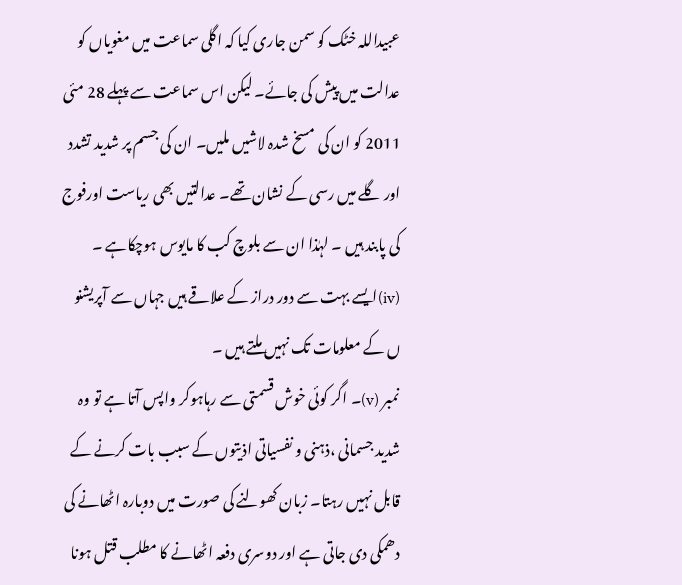عبیداللہ خٹک کو سمن جاری کیا کہ اگلی سماعت میں مغویاں کو عدالت میں پیش کی جائے۔ لیکن اس سماعت سے پہلے 28 مئی 2011 کو ان کی مسخ شدہ لاشیں ملیں۔ ان کی جسم پر شدید تشدد اور گلے میں رسی کے نشان تھے۔ عدالتیں بھی ریاست اورفوج کی پابند ہیں ۔ لہٰذا ان سے بلوچ کب کا مایوس ہوچکاہے ۔
(iv)ایسے بہت سے دور دراز کے علاقے ہیں جہاں سے آپریشنو ں کے معلومات تک نہیں ملتے ہیں ۔
نمبر (v)۔ اگر کوئی خوش قسمتی سے رہاہوکر واپس آتا ہے تو وہ شدید جسمانی ،ذہنی و نفسیاتی اذیتوں کے سبب بات کرنے کے قابل نہیں رہتا۔ زبان کھولنے کی صورت میں دوبارہ اٹھانے کی دھمکی دی جاتی ہے اور دوسری دفعہ اٹھانے کا مطلب قتل ہونا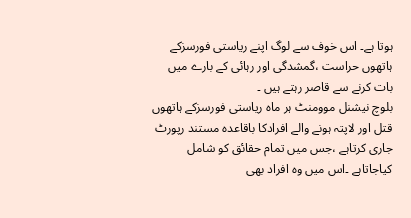ہوتا ہے۔ اس خوف سے لوگ اپنے ریاستی فورسزکے ہاتھوں حراست ،گمشدگی اور رہائی کے بارے میں بات کرنے سے قاصر رہتے ہیں ۔
بلوچ نیشنل موومنٹ ہر ماہ ریاستی فورسزکے ہاتھوں قتل اور لاپتہ ہونے والے افرادکا باقاعدہ مستند رپورٹ جاری کرتاہے ،جس میں تمام حقائق کو شامل کیاجاتاہے ۔اس میں وہ افراد بھی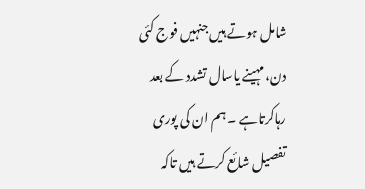شامل ہوتے ہیں جنہیں فوج کئی دن،مہینے یاسال تشدد کے بعد رہاکرتاہے ۔ ہم ان کی پوری تفصیل شائع کرتے ہیں تاکہ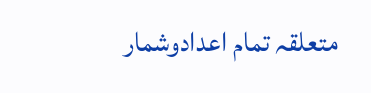متعلقہ تمام اعدادوشمار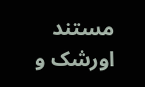مستند اورشک و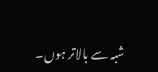شبہ سے بالاتر ہوں۔